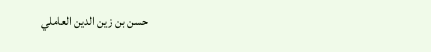حسن بن زين الدين العاملي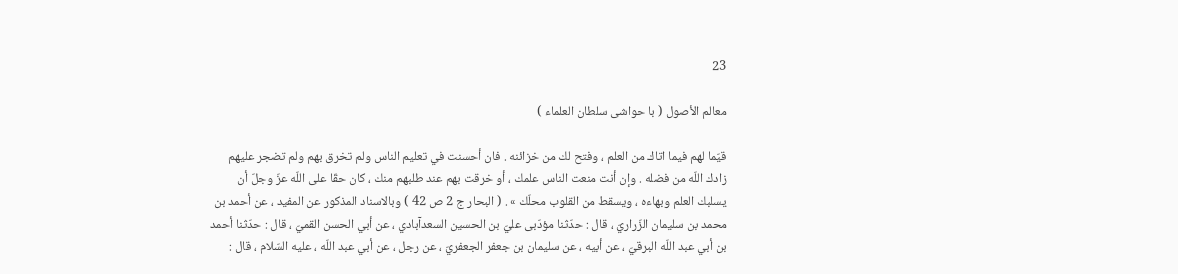23

معالم الأصول ( با حواشى سلطان العلماء )

قيّما لهم فيما اتاك من العلم ، وفتح لك من خزائنه . فان أحسنت في تعليم الناس ولم تخرق بهم ولم تضجر عليهم زادك اللّه من فضله . وإن أنت منعت الناس علمك ، أو خرقت بهم عند طلبهم منك ، كان حقّا على اللّه عزّ وجلّ أن يسلبك العلم وبهاءه ، ويسقط من القلوب محلّك » . ( البحار ج 2 ص 42 ) وبالاسناد المذكور عن المفيد ، عن أحمد بن محمد بن سليمان الزّراريّ ، قال : حدّثنا مؤدّبى عليّ بن الحسين السعدآبادي ، عن أبي الحسن القميّ ، قال : حدّثنا أحمد بن أبي عبد اللّه البرقيّ ، عن أبيه ، عن سليمان بن جعفر الجعفريّ ، عن رجل ، عن أبي عبد اللّه ، عليه السّلام ، قال :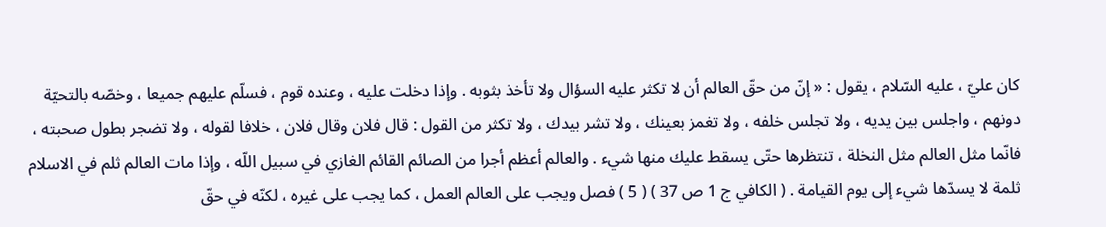كان عليّ ، عليه السّلام ، يقول : « إنّ من حقّ العالم أن لا تكثر عليه السؤال ولا تأخذ بثوبه . وإذا دخلت عليه ، وعنده قوم ، فسلّم عليهم جميعا ، وخصّه بالتحيّة دونهم ، واجلس بين يديه ، ولا تجلس خلفه ، ولا تغمز بعينك ، ولا تشر بيدك ، ولا تكثر من القول : قال فلان وقال فلان ، خلافا لقوله ، ولا تضجر بطول صحبته ، فانّما مثل العالم مثل النخلة ، تنتظرها حتّى يسقط عليك منها شيء . والعالم أعظم أجرا من الصائم القائم الغازي في سبيل اللّه ، وإذا مات العالم ثلم في الاسلام ثلمة لا يسدّها شيء إلى يوم القيامة . ( الكافي ج 1 ص 37 ) ( 5 ) فصل ويجب على العالم العمل ، كما يجب على غيره ، لكنّه في حقّ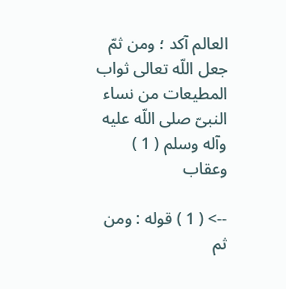العالم آكد ؛ ومن ثمّ جعل اللّه تعالى ثواب المطيعات من نساء النبىّ صلى اللّه عليه وآله وسلم ( 1 ) وعقاب

--> ( 1 ) قوله : ومن ثم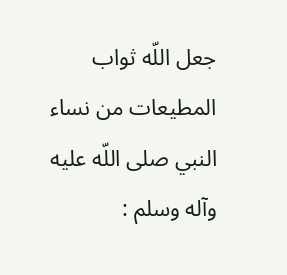جعل اللّه ثواب المطيعات من نساء النبي صلى اللّه عليه وآله وسلم :